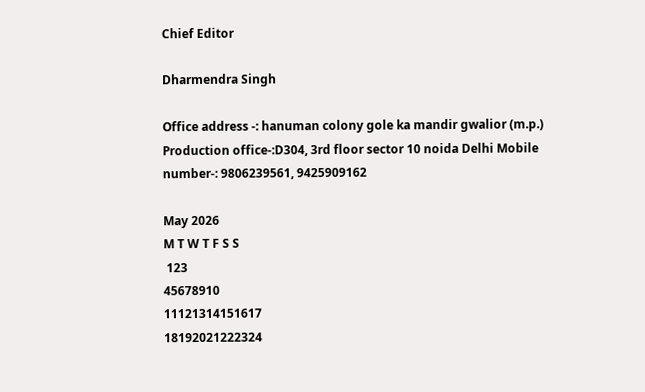Chief Editor

Dharmendra Singh

Office address -: hanuman colony gole ka mandir gwalior (m.p.) Production office-:D304, 3rd floor sector 10 noida Delhi Mobile number-: 9806239561, 9425909162

May 2026
M T W T F S S
 123
45678910
11121314151617
18192021222324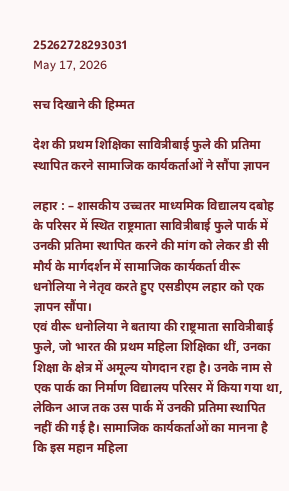25262728293031
May 17, 2026

सच दिखाने की हिम्मत

देश की प्रथम शिक्षिका सावित्रीबाई फुले की प्रतिमा स्थापित करने सामाजिक कार्यकर्ताओं ने सौंपा ज्ञापन

लहार : – शासकीय उच्चतर माध्यमिक विद्यालय दबोह के परिसर में स्थित राष्ट्रमाता सावित्रीबाई फुले पार्क में उनकी प्रतिमा स्थापित करने की मांग को लेकर डी सी मौर्य के मार्गदर्शन में सामाजिक कार्यकर्ता वीरू धनोलिया ने नेतृव करते हुए एसडीएम लहार को एक ज्ञापन सौंपा।
एवं वीरू धनोलिया ने बताया की राष्ट्रमाता सावित्रीबाई फुले, जो भारत की प्रथम महिला शिक्षिका थीं, उनका शिक्षा के क्षेत्र में अमूल्य योगदान रहा है। उनके नाम से एक पार्क का निर्माण विद्यालय परिसर में किया गया था, लेकिन आज तक उस पार्क में उनकी प्रतिमा स्थापित नहीं की गई है। सामाजिक कार्यकर्ताओं का मानना है कि इस महान महिला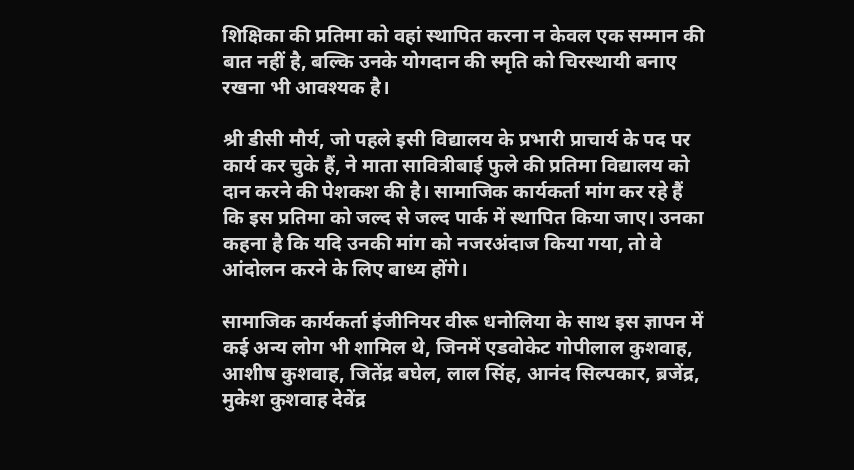शिक्षिका की प्रतिमा को वहां स्थापित करना न केवल एक सम्मान की बात नहीं है, बल्कि उनके योगदान की स्मृति को चिरस्थायी बनाए रखना भी आवश्यक है।

श्री डीसी मौर्य, जो पहले इसी विद्यालय के प्रभारी प्राचार्य के पद पर कार्य कर चुके हैं, ने माता सावित्रीबाई फुले की प्रतिमा विद्यालय को दान करने की पेशकश की है। सामाजिक कार्यकर्ता मांग कर रहे हैं कि इस प्रतिमा को जल्द से जल्द पार्क में स्थापित किया जाए। उनका कहना है कि यदि उनकी मांग को नजरअंदाज किया गया, तो वे आंदोलन करने के लिए बाध्य होंगे।

सामाजिक कार्यकर्ता इंजीनियर वीरू धनोलिया के साथ इस ज्ञापन में कई अन्य लोग भी शामिल थे, जिनमें एडवोकेट गोपीलाल कुशवाह, आशीष कुशवाह, जितेंद्र बघेल, लाल सिंह, आनंद सिल्पकार, ब्रजेंद्र, मुकेश कुशवाह देवेंद्र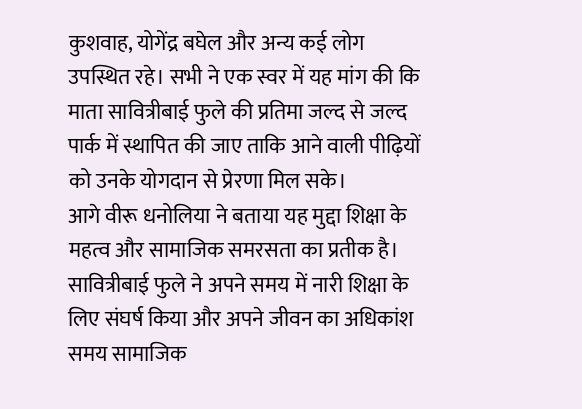कुशवाह, योगेंद्र बघेल और अन्य कई लोग उपस्थित रहे। सभी ने एक स्वर में यह मांग की कि माता सावित्रीबाई फुले की प्रतिमा जल्द से जल्द पार्क में स्थापित की जाए ताकि आने वाली पीढ़ियों को उनके योगदान से प्रेरणा मिल सके।
आगे वीरू धनोलिया ने बताया यह मुद्दा शिक्षा के महत्व और सामाजिक समरसता का प्रतीक है। सावित्रीबाई फुले ने अपने समय में नारी शिक्षा के लिए संघर्ष किया और अपने जीवन का अधिकांश समय सामाजिक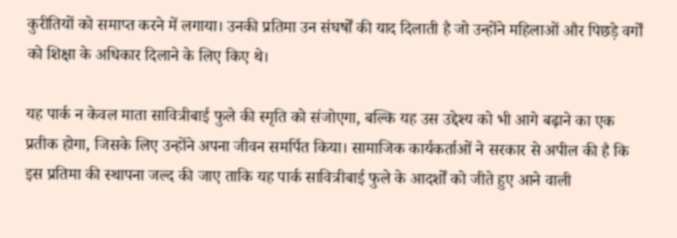कुरीतियों को समाप्त करने में लगाया। उनकी प्रतिमा उन संघर्षों की याद दिलाती है जो उन्होंने महिलाओं और पिछड़े वर्गों को शिक्षा के अधिकार दिलाने के लिए किए थे।

यह पार्क न केवल माता सावित्रीबाई फुले की स्मृति को संजोएगा, बल्कि यह उस उद्देश्य को भी आगे बढ़ाने का एक प्रतीक होगा, जिसके लिए उन्होंने अपना जीवन समर्पित किया। सामाजिक कार्यकर्ताओं ने सरकार से अपील की है कि इस प्रतिमा की स्थापना जल्द की जाए ताकि यह पार्क सावित्रीबाई फुले के आदर्शों को जीते हुए आने वाली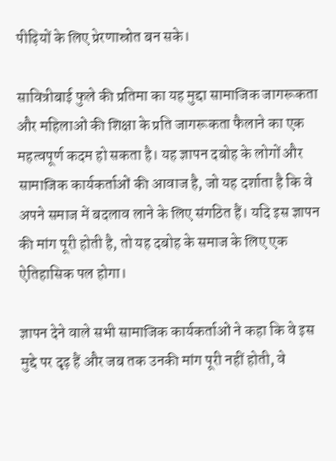पीढ़ियों के लिए प्रेरणास्रोत बन सके।

सावित्रीबाई फुले की प्रतिमा का यह मुद्दा सामाजिक जागरूकता और महिलाओं की शिक्षा के प्रति जागरूकता फैलाने का एक महत्वपूर्ण कदम हो सकता है। यह ज्ञापन दबोह के लोगों और सामाजिक कार्यकर्ताओं की आवाज है, जो यह दर्शाता है कि वे अपने समाज में बदलाव लाने के लिए संगठित हैं। यदि इस ज्ञापन की मांग पूरी होती है, तो यह दबोह के समाज के लिए एक ऐतिहासिक पल होगा।

ज्ञापन देने वाले सभी सामाजिक कार्यकर्ताओं ने कहा कि वे इस मुद्दे पर दृढ़ हैं और जब तक उनकी मांग पूरी नहीं होती, वे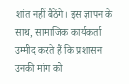शांत नहीं बैठेंगे। इस ज्ञापन के साथ, सामाजिक कार्यकर्ता उम्मीद करते हैं कि प्रशासन उनकी मांग को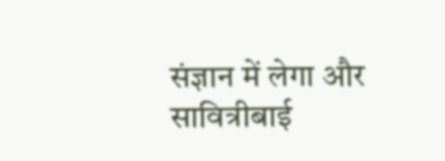संज्ञान में लेगा और सावित्रीबाई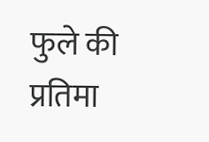फुले की प्रतिमा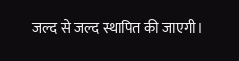जल्द से जल्द स्थापित की जाएगी।